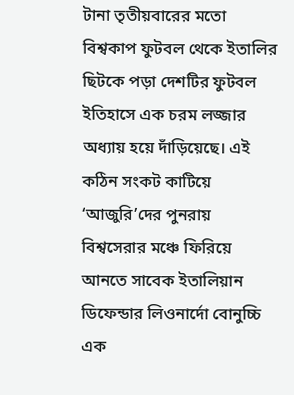টানা তৃতীয়বারের মতো বিশ্বকাপ ফুটবল থেকে ইতালির ছিটকে পড়া দেশটির ফুটবল ইতিহাসে এক চরম লজ্জার অধ্যায় হয়ে দাঁড়িয়েছে। এই কঠিন সংকট কাটিয়ে ‘আজুরি’দের পুনরায় বিশ্বসেরার মঞ্চে ফিরিয়ে আনতে সাবেক ইতালিয়ান ডিফেন্ডার লিওনার্দো বোনুচ্চি এক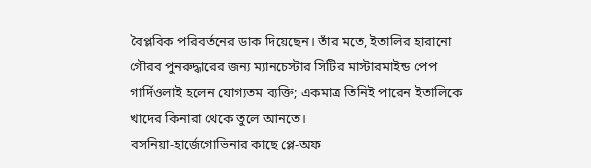বৈপ্লবিক পরিবর্তনের ডাক দিয়েছেন। তাঁর মতে, ইতালির হারানো গৌরব পুনরুদ্ধারের জন্য ম্যানচেস্টার সিটির মাস্টারমাইন্ড পেপ গার্দিওলাই হলেন যোগ্যতম ব্যক্তি; একমাত্র তিনিই পারেন ইতালিকে খাদের কিনারা থেকে তুলে আনতে।
বসনিয়া-হার্জেগোভিনার কাছে প্লে-অফ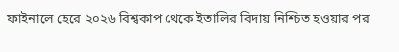ফাইনালে হেরে ২০২৬ বিশ্বকাপ থেকে ইতালির বিদায় নিশ্চিত হওয়ার পর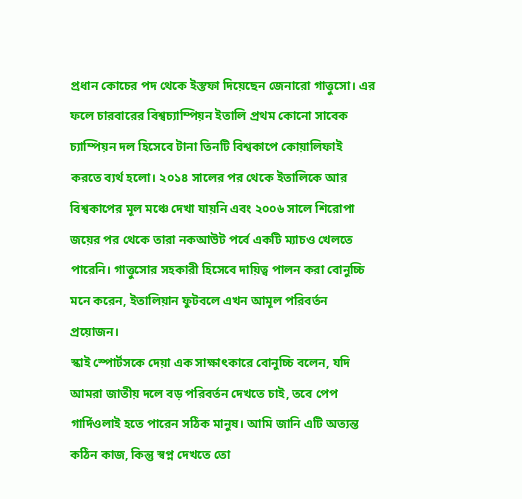প্রধান কোচের পদ থেকে ইস্তফা দিয়েছেন জেনারো গাত্তুসো। এর ফলে চারবারের বিশ্বচ্যাম্পিয়ন ইতালি প্রথম কোনো সাবেক চ্যাম্পিয়ন দল হিসেবে টানা তিনটি বিশ্বকাপে কোয়ালিফাই করতে ব্যর্থ হলো। ২০১৪ সালের পর থেকে ইতালিকে আর বিশ্বকাপের মূল মঞ্চে দেখা যায়নি এবং ২০০৬ সালে শিরোপা জয়ের পর থেকে তারা নকআউট পর্বে একটি ম্যাচও খেলতে পারেনি। গাত্তুসোর সহকারী হিসেবে দায়িত্ব পালন করা বোনুচ্চি মনে করেন, ইতালিয়ান ফুটবলে এখন আমূল পরিবর্তন প্রয়োজন।
স্কাই স্পোর্টসকে দেয়া এক সাক্ষাৎকারে বোনুচ্চি বলেন, যদি আমরা জাতীয় দলে বড় পরিবর্তন দেখতে চাই, তবে পেপ গার্দিওলাই হতে পারেন সঠিক মানুষ। আমি জানি এটি অত্যন্ত কঠিন কাজ, কিন্তু স্বপ্ন দেখতে তো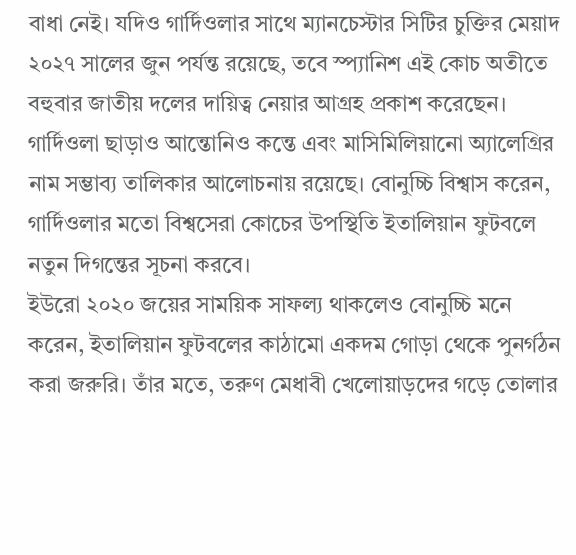বাধা নেই। যদিও গার্দিওলার সাথে ম্যানচেস্টার সিটির চুক্তির মেয়াদ ২০২৭ সালের জুন পর্যন্ত রয়েছে, তবে স্প্যানিশ এই কোচ অতীতে বহুবার জাতীয় দলের দায়িত্ব নেয়ার আগ্রহ প্রকাশ করেছেন। গার্দিওলা ছাড়াও আন্তোনিও কন্তে এবং মাসিমিলিয়ানো অ্যালেগ্রির নাম সম্ভাব্য তালিকার আলোচনায় রয়েছে। বোনুচ্চি বিশ্বাস করেন, গার্দিওলার মতো বিশ্বসেরা কোচের উপস্থিতি ইতালিয়ান ফুটবলে নতুন দিগন্তের সূচনা করবে।
ইউরো ২০২০ জয়ের সাময়িক সাফল্য থাকলেও বোনুচ্চি মনে করেন, ইতালিয়ান ফুটবলের কাঠামো একদম গোড়া থেকে পুনর্গঠন করা জরুরি। তাঁর মতে, তরুণ মেধাবী খেলোয়াড়দের গড়ে তোলার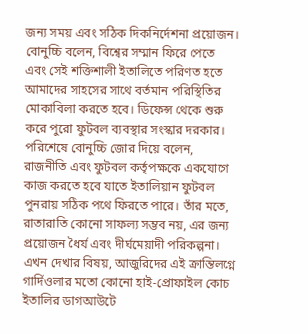জন্য সময় এবং সঠিক দিকনির্দেশনা প্রয়োজন। বোনুচ্চি বলেন, বিশ্বের সম্মান ফিরে পেতে এবং সেই শক্তিশালী ইতালিতে পরিণত হতে আমাদের সাহসের সাথে বর্তমান পরিস্থিতির মোকাবিলা করতে হবে। ডিফেন্স থেকে শুরু করে পুরো ফুটবল ব্যবস্থার সংস্কার দরকার।
পরিশেষে বোনুচ্চি জোর দিয়ে বলেন, রাজনীতি এবং ফুটবল কর্তৃপক্ষকে একযোগে কাজ করতে হবে যাতে ইতালিয়ান ফুটবল পুনরায় সঠিক পথে ফিরতে পারে। তাঁর মতে, রাতারাতি কোনো সাফল্য সম্ভব নয়, এর জন্য প্রয়োজন ধৈর্য এবং দীর্ঘমেয়াদী পরিকল্পনা। এখন দেখার বিষয়, আজুরিদের এই ক্রান্তিলগ্নে গার্দিওলার মতো কোনো হাই-প্রোফাইল কোচ ইতালির ডাগআউটে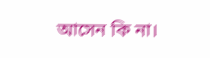আসেন কি না।